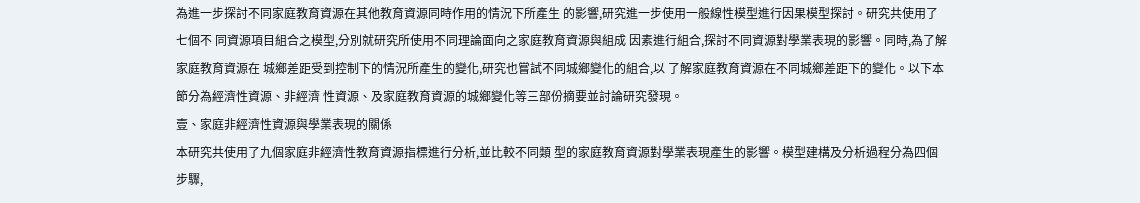為進一步探討不同家庭教育資源在其他教育資源同時作用的情況下所產生 的影響,研究進一步使用一般線性模型進行因果模型探討。研究共使用了七個不 同資源項目組合之模型,分別就研究所使用不同理論面向之家庭教育資源與組成 因素進行組合,探討不同資源對學業表現的影響。同時,為了解家庭教育資源在 城鄉差距受到控制下的情況所產生的變化,研究也嘗試不同城鄉變化的組合,以 了解家庭教育資源在不同城鄉差距下的變化。以下本節分為經濟性資源、非經濟 性資源、及家庭教育資源的城鄉變化等三部份摘要並討論研究發現。
壹、家庭非經濟性資源與學業表現的關係
本研究共使用了九個家庭非經濟性教育資源指標進行分析,並比較不同類 型的家庭教育資源對學業表現產生的影響。模型建構及分析過程分為四個步驟,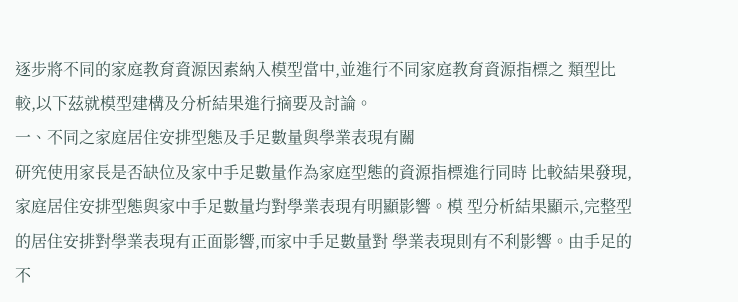逐步將不同的家庭教育資源因素納入模型當中,並進行不同家庭教育資源指標之 類型比較,以下茲就模型建構及分析結果進行摘要及討論。
一、不同之家庭居住安排型態及手足數量與學業表現有關
研究使用家長是否缺位及家中手足數量作為家庭型態的資源指標進行同時 比較結果發現,家庭居住安排型態與家中手足數量均對學業表現有明顯影響。模 型分析結果顯示,完整型的居住安排對學業表現有正面影響,而家中手足數量對 學業表現則有不利影響。由手足的不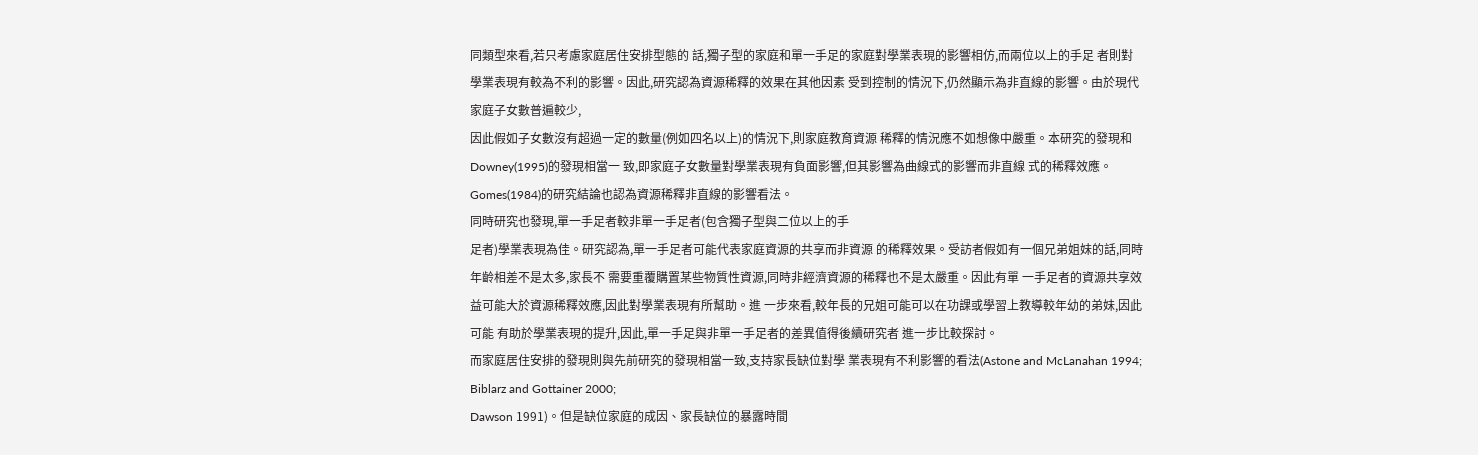同類型來看,若只考慮家庭居住安排型態的 話,獨子型的家庭和單一手足的家庭對學業表現的影響相仿,而兩位以上的手足 者則對學業表現有較為不利的影響。因此,研究認為資源稀釋的效果在其他因素 受到控制的情況下,仍然顯示為非直線的影響。由於現代家庭子女數普遍較少,
因此假如子女數沒有超過一定的數量(例如四名以上)的情況下,則家庭教育資源 稀釋的情況應不如想像中嚴重。本研究的發現和 Downey(1995)的發現相當一 致,即家庭子女數量對學業表現有負面影響,但其影響為曲線式的影響而非直線 式的稀釋效應。Gomes(1984)的研究結論也認為資源稀釋非直線的影響看法。
同時研究也發現,單一手足者較非單一手足者(包含獨子型與二位以上的手
足者)學業表現為佳。研究認為,單一手足者可能代表家庭資源的共享而非資源 的稀釋效果。受訪者假如有一個兄弟姐妹的話,同時年齡相差不是太多,家長不 需要重覆購置某些物質性資源,同時非經濟資源的稀釋也不是太嚴重。因此有單 一手足者的資源共享效益可能大於資源稀釋效應,因此對學業表現有所幫助。進 一步來看,較年長的兄姐可能可以在功課或學習上教導較年幼的弟妹,因此可能 有助於學業表現的提升,因此,單一手足與非單一手足者的差異值得後續研究者 進一步比較探討。
而家庭居住安排的發現則與先前研究的發現相當一致,支持家長缺位對學 業表現有不利影響的看法(Astone and McLanahan 1994; Biblarz and Gottainer 2000;
Dawson 1991)。但是缺位家庭的成因、家長缺位的暴露時間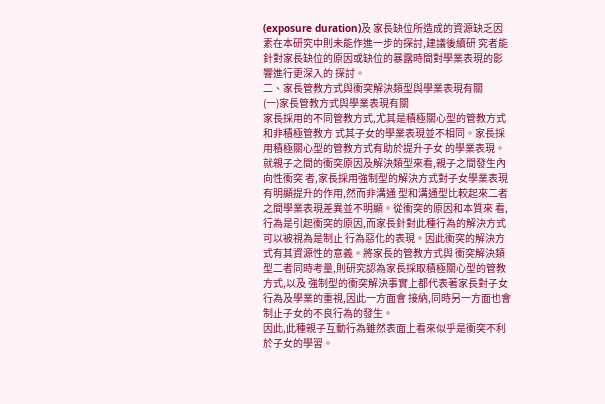(exposure duration)及 家長缺位所造成的資源缺乏因素在本研究中則未能作進一步的探討,建議後續研 究者能針對家長缺位的原因或缺位的暴露時間對學業表現的影響進行更深入的 探討。
二、家長管教方式與衝突解決類型與學業表現有關
(一)家長管教方式與學業表現有關
家長採用的不同管教方式,尤其是積極關心型的管教方式和非積極管教方 式其子女的學業表現並不相同。家長採用積極關心型的管教方式有助於提升子女 的學業表現。就親子之間的衝突原因及解決類型來看,親子之間發生內向性衝突 者,家長採用強制型的解決方式對子女學業表現有明顯提升的作用,然而非溝通 型和溝通型比較起來二者之間學業表現差異並不明顯。從衝突的原因和本質來 看,行為是引起衝突的原因,而家長針對此種行為的解決方式可以被視為是制止 行為惡化的表現。因此衝突的解決方式有其資源性的意義。將家長的管教方式與 衝突解決類型二者同時考量,則研究認為家長採取積極關心型的管教方式,以及 強制型的衝突解決事實上都代表著家長對子女行為及學業的重視,因此一方面會 接納,同時另一方面也會制止子女的不良行為的發生。
因此,此種親子互動行為雖然表面上看來似乎是衝突不利於子女的學習。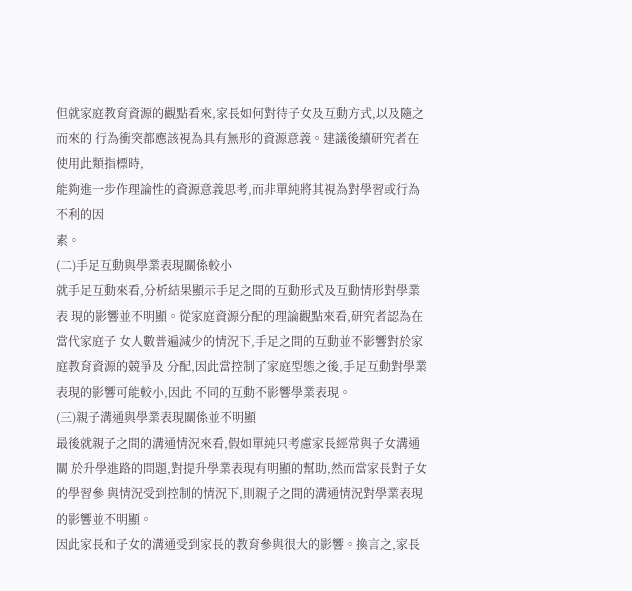但就家庭教育資源的觀點看來,家長如何對待子女及互動方式,以及隨之而來的 行為衝突都應該視為具有無形的資源意義。建議後續研究者在使用此類指標時,
能夠進一步作理論性的資源意義思考,而非單純將其視為對學習或行為不利的因
素。
(二)手足互動與學業表現關係較小
就手足互動來看,分析結果顯示手足之間的互動形式及互動情形對學業表 現的影響並不明顯。從家庭資源分配的理論觀點來看,研究者認為在當代家庭子 女人數普遍減少的情況下,手足之間的互動並不影響對於家庭教育資源的競爭及 分配,因此當控制了家庭型態之後,手足互動對學業表現的影響可能較小,因此 不同的互動不影響學業表現。
(三)親子溝通與學業表現關係並不明顯
最後就親子之間的溝通情況來看,假如單純只考慮家長經常與子女溝通關 於升學進路的問題,對提升學業表現有明顯的幫助,然而當家長對子女的學習參 與情況受到控制的情況下,則親子之間的溝通情況對學業表現的影響並不明顯。
因此家長和子女的溝通受到家長的教育參與很大的影響。換言之,家長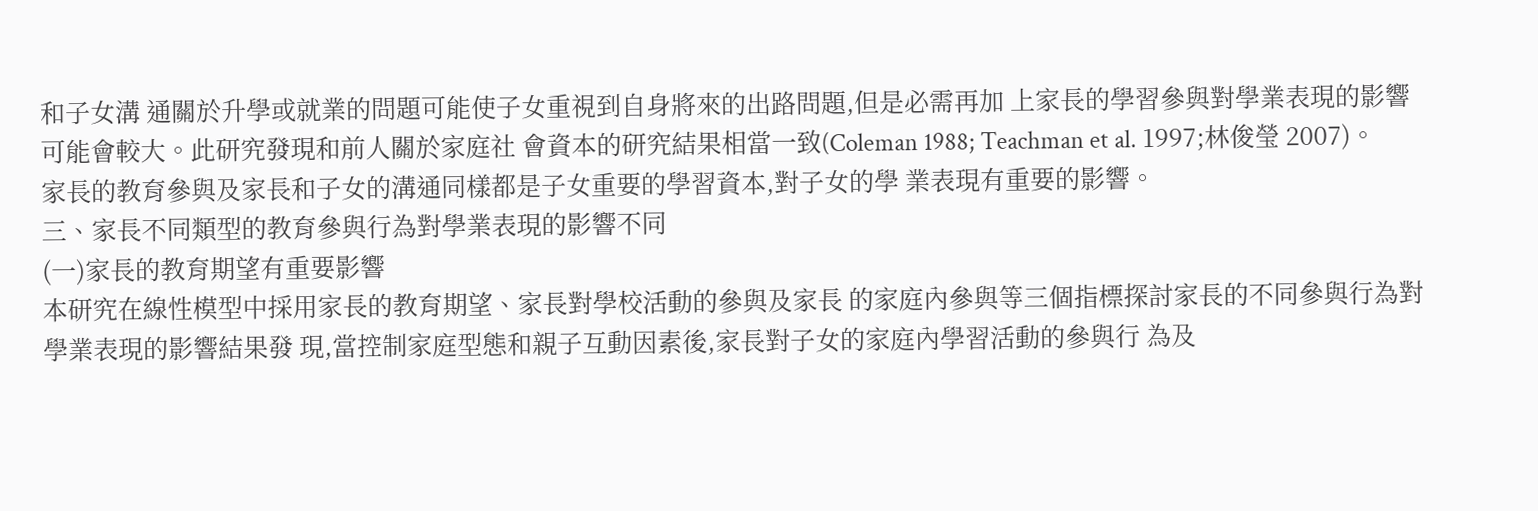和子女溝 通關於升學或就業的問題可能使子女重視到自身將來的出路問題,但是必需再加 上家長的學習參與對學業表現的影響可能會較大。此研究發現和前人關於家庭社 會資本的研究結果相當一致(Coleman 1988; Teachman et al. 1997;林俊瑩 2007)。
家長的教育參與及家長和子女的溝通同樣都是子女重要的學習資本,對子女的學 業表現有重要的影響。
三、家長不同類型的教育參與行為對學業表現的影響不同
(一)家長的教育期望有重要影響
本研究在線性模型中採用家長的教育期望、家長對學校活動的參與及家長 的家庭內參與等三個指標探討家長的不同參與行為對學業表現的影響結果發 現,當控制家庭型態和親子互動因素後,家長對子女的家庭內學習活動的參與行 為及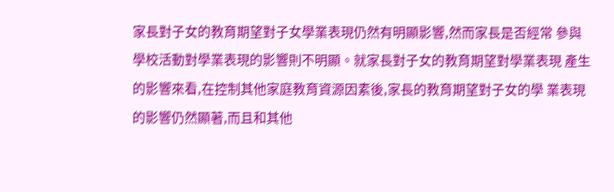家長對子女的教育期望對子女學業表現仍然有明顯影響,然而家長是否經常 參與學校活動對學業表現的影響則不明顯。就家長對子女的教育期望對學業表現 產生的影響來看,在控制其他家庭教育資源因素後,家長的教育期望對子女的學 業表現的影響仍然顯著,而且和其他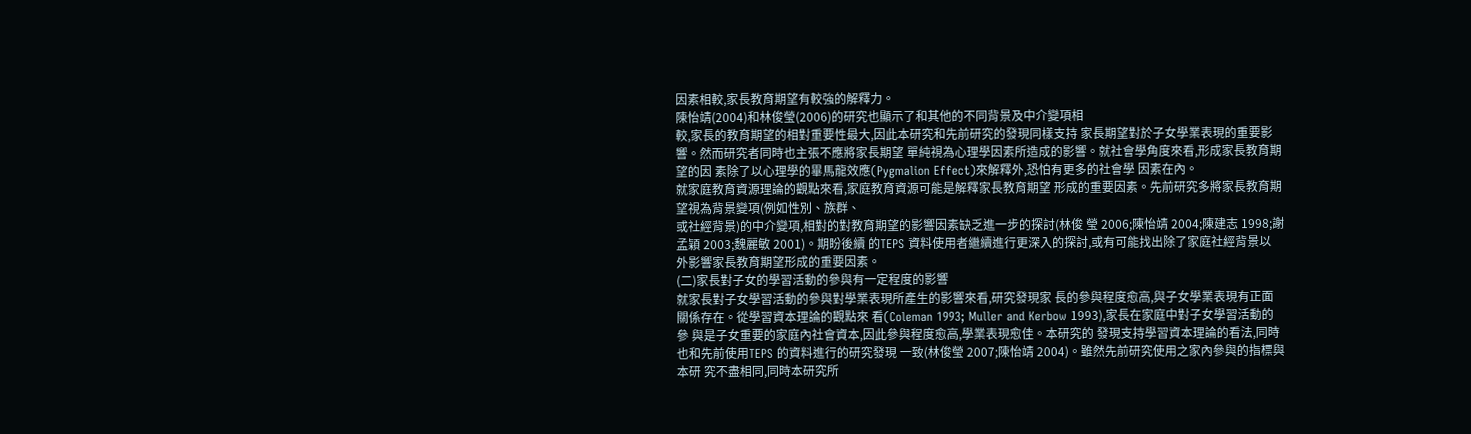因素相較,家長教育期望有較強的解釋力。
陳怡靖(2004)和林俊瑩(2006)的研究也顯示了和其他的不同背景及中介變項相
較,家長的教育期望的相對重要性最大,因此本研究和先前研究的發現同樣支持 家長期望對於子女學業表現的重要影響。然而研究者同時也主張不應將家長期望 單純視為心理學因素所造成的影響。就社會學角度來看,形成家長教育期望的因 素除了以心理學的畢馬龍效應(Pygmalion Effect)來解釋外,恐怕有更多的社會學 因素在內。
就家庭教育資源理論的觀點來看,家庭教育資源可能是解釋家長教育期望 形成的重要因素。先前研究多將家長教育期望視為背景變項(例如性別、族群、
或社經背景)的中介變項,相對的對教育期望的影響因素缺乏進一步的探討(林俊 瑩 2006;陳怡靖 2004;陳建志 1998;謝孟穎 2003;魏麗敏 2001)。期盼後續 的TEPS 資料使用者繼續進行更深入的探討,或有可能找出除了家庭社經背景以 外影響家長教育期望形成的重要因素。
(二)家長對子女的學習活動的參與有一定程度的影響
就家長對子女學習活動的參與對學業表現所產生的影響來看,研究發現家 長的參與程度愈高,與子女學業表現有正面關係存在。從學習資本理論的觀點來 看(Coleman 1993; Muller and Kerbow 1993),家長在家庭中對子女學習活動的參 與是子女重要的家庭內社會資本,因此參與程度愈高,學業表現愈佳。本研究的 發現支持學習資本理論的看法,同時也和先前使用TEPS 的資料進行的研究發現 一致(林俊瑩 2007;陳怡靖 2004)。雖然先前研究使用之家內參與的指標與本研 究不盡相同,同時本研究所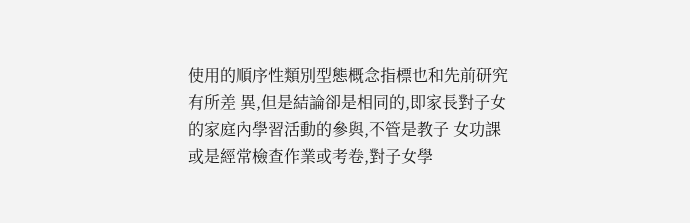使用的順序性類別型態概念指標也和先前研究有所差 異,但是結論卻是相同的,即家長對子女的家庭內學習活動的參與,不管是教子 女功課或是經常檢查作業或考卷,對子女學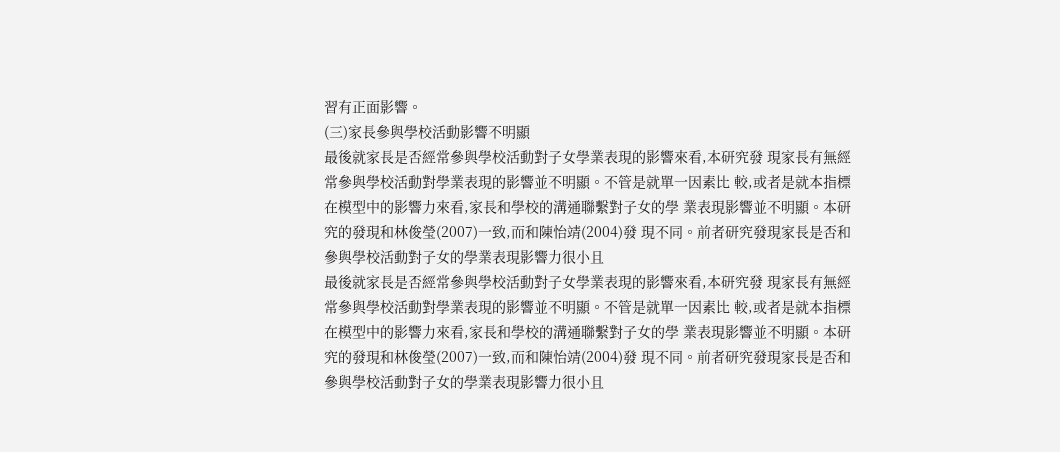習有正面影響。
(三)家長參與學校活動影響不明顯
最後就家長是否經常參與學校活動對子女學業表現的影響來看,本研究發 現家長有無經常參與學校活動對學業表現的影響並不明顯。不管是就單一因素比 較,或者是就本指標在模型中的影響力來看,家長和學校的溝通聯繫對子女的學 業表現影響並不明顯。本研究的發現和林俊瑩(2007)一致,而和陳怡靖(2004)發 現不同。前者研究發現家長是否和參與學校活動對子女的學業表現影響力很小且
最後就家長是否經常參與學校活動對子女學業表現的影響來看,本研究發 現家長有無經常參與學校活動對學業表現的影響並不明顯。不管是就單一因素比 較,或者是就本指標在模型中的影響力來看,家長和學校的溝通聯繫對子女的學 業表現影響並不明顯。本研究的發現和林俊瑩(2007)一致,而和陳怡靖(2004)發 現不同。前者研究發現家長是否和參與學校活動對子女的學業表現影響力很小且